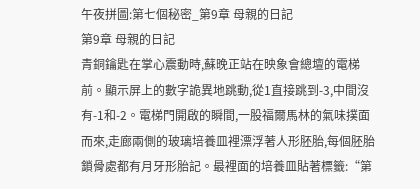午夜拼圖:第七個秘密_第9章 母親的日記
第9章 母親的日記
青銅鑰匙在掌心震動時,蘇晚正站在映象會總壇的電梯前。顯示屏上的數字詭異地跳動,從1直接跳到-3,中間沒有-1和-2。電梯門開啟的瞬間,一股福爾馬林的氣味撲面而來,走廊兩側的玻璃培養皿裡漂浮著人形胚胎,每個胚胎鎖骨處都有月牙形胎記。最裡面的培養皿貼著標籤:“第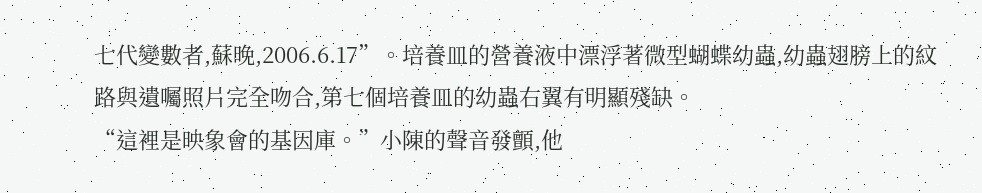七代變數者,蘇晚,2006.6.17”。培養皿的營養液中漂浮著微型蝴蝶幼蟲,幼蟲翅膀上的紋路與遺囑照片完全吻合,第七個培養皿的幼蟲右翼有明顯殘缺。
“這裡是映象會的基因庫。”小陳的聲音發顫,他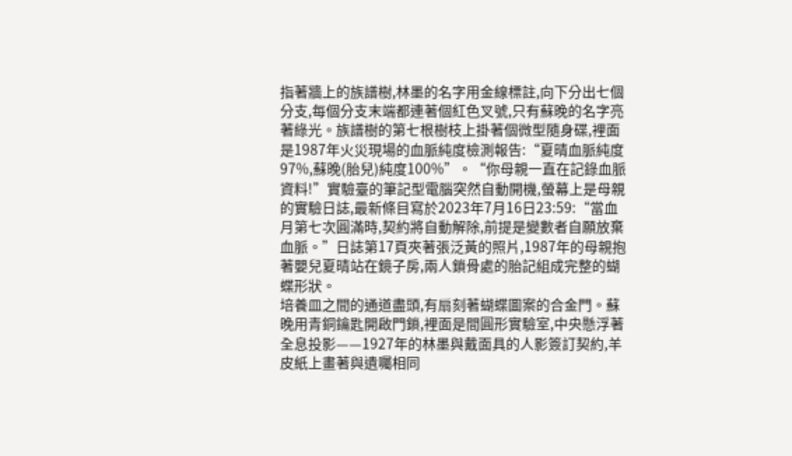指著牆上的族譜樹,林墨的名字用金線標註,向下分出七個分支,每個分支末端都連著個紅色叉號,只有蘇晚的名字亮著綠光。族譜樹的第七根樹枝上掛著個微型隨身碟,裡面是1987年火災現場的血脈純度檢測報告:“夏晴血脈純度97%,蘇晚(胎兒)純度100%”。“你母親一直在記錄血脈資料!”實驗臺的筆記型電腦突然自動開機,螢幕上是母親的實驗日誌,最新條目寫於2023年7月16日23:59:“當血月第七次圓滿時,契約將自動解除,前提是變數者自願放棄血脈。”日誌第17頁夾著張泛黃的照片,1987年的母親抱著嬰兒夏晴站在鏡子房,兩人鎖骨處的胎記組成完整的蝴蝶形狀。
培養皿之間的通道盡頭,有扇刻著蝴蝶圖案的合金門。蘇晚用青銅鑰匙開啟門鎖,裡面是間圓形實驗室,中央懸浮著全息投影——1927年的林墨與戴面具的人影簽訂契約,羊皮紙上畫著與遺囑相同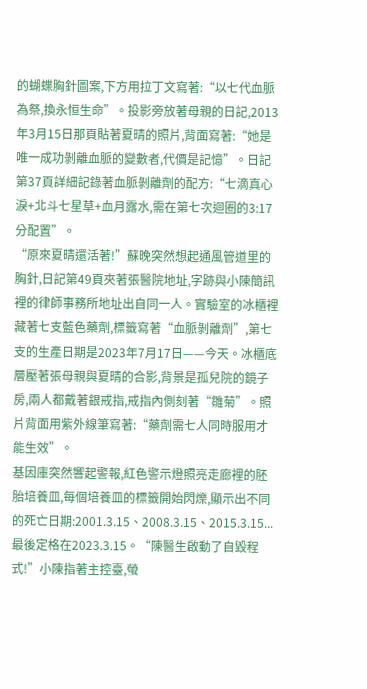的蝴蝶胸針圖案,下方用拉丁文寫著:“以七代血脈為祭,換永恒生命”。投影旁放著母親的日記,2013年3月15日那頁貼著夏晴的照片,背面寫著:“她是唯一成功剝離血脈的變數者,代價是記憶”。日記第37頁詳細記錄著血脈剝離劑的配方:“七滴真心淚+北斗七星草+血月露水,需在第七次迴圈的3:17分配置”。
“原來夏晴還活著!”蘇晚突然想起通風管道里的胸針,日記第49頁夾著張醫院地址,字跡與小陳簡訊裡的律師事務所地址出自同一人。實驗室的冰櫃裡藏著七支藍色藥劑,標籤寫著“血脈剝離劑”,第七支的生產日期是2023年7月17日——今天。冰櫃底層壓著張母親與夏晴的合影,背景是孤兒院的鏡子房,兩人都戴著銀戒指,戒指內側刻著“雛菊”。照片背面用紫外線筆寫著:“藥劑需七人同時服用才能生效”。
基因庫突然響起警報,紅色警示燈照亮走廊裡的胚胎培養皿,每個培養皿的標籤開始閃爍,顯示出不同的死亡日期:2001.3.15、2008.3.15、2015.3.15...最後定格在2023.3.15。“陳醫生啟動了自毀程式!”小陳指著主控臺,螢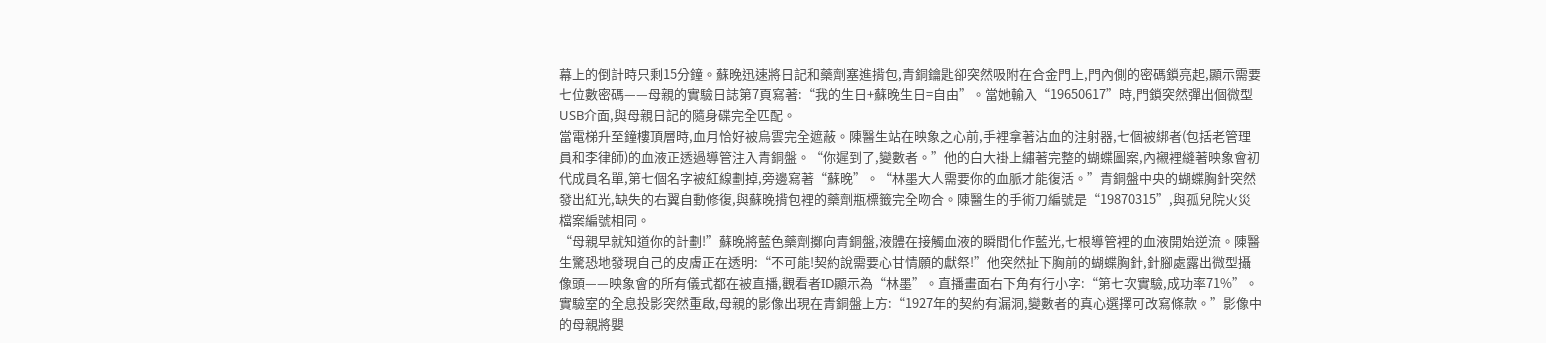幕上的倒計時只剩15分鐘。蘇晚迅速將日記和藥劑塞進揹包,青銅鑰匙卻突然吸附在合金門上,門內側的密碼鎖亮起,顯示需要七位數密碼——母親的實驗日誌第7頁寫著:“我的生日+蘇晚生日=自由”。當她輸入“19650617”時,門鎖突然彈出個微型USB介面,與母親日記的隨身碟完全匹配。
當電梯升至鐘樓頂層時,血月恰好被烏雲完全遮蔽。陳醫生站在映象之心前,手裡拿著沾血的注射器,七個被綁者(包括老管理員和李律師)的血液正透過導管注入青銅盤。“你遲到了,變數者。”他的白大褂上繡著完整的蝴蝶圖案,內襯裡縫著映象會初代成員名單,第七個名字被紅線劃掉,旁邊寫著“蘇晚”。“林墨大人需要你的血脈才能復活。”青銅盤中央的蝴蝶胸針突然發出紅光,缺失的右翼自動修復,與蘇晚揹包裡的藥劑瓶標籤完全吻合。陳醫生的手術刀編號是“19870315”,與孤兒院火災檔案編號相同。
“母親早就知道你的計劃!”蘇晚將藍色藥劑擲向青銅盤,液體在接觸血液的瞬間化作藍光,七根導管裡的血液開始逆流。陳醫生驚恐地發現自己的皮膚正在透明:“不可能!契約說需要心甘情願的獻祭!”他突然扯下胸前的蝴蝶胸針,針腳處露出微型攝像頭——映象會的所有儀式都在被直播,觀看者ID顯示為“林墨”。直播畫面右下角有行小字:“第七次實驗,成功率71%”。
實驗室的全息投影突然重啟,母親的影像出現在青銅盤上方:“1927年的契約有漏洞,變數者的真心選擇可改寫條款。”影像中的母親將嬰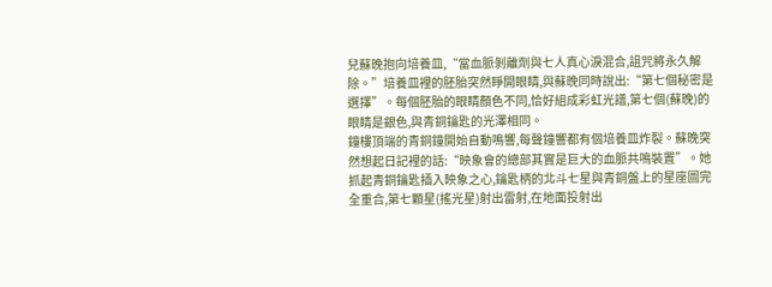兒蘇晚抱向培養皿,“當血脈剝離劑與七人真心淚混合,詛咒將永久解除。”培養皿裡的胚胎突然睜開眼睛,與蘇晚同時說出:“第七個秘密是選擇”。每個胚胎的眼睛顏色不同,恰好組成彩虹光譜,第七個(蘇晚)的眼睛是銀色,與青銅鑰匙的光澤相同。
鐘樓頂端的青銅鐘開始自動鳴響,每聲鐘響都有個培養皿炸裂。蘇晚突然想起日記裡的話:“映象會的總部其實是巨大的血脈共鳴裝置”。她抓起青銅鑰匙插入映象之心,鑰匙柄的北斗七星與青銅盤上的星座圖完全重合,第七顆星(搖光星)射出雷射,在地面投射出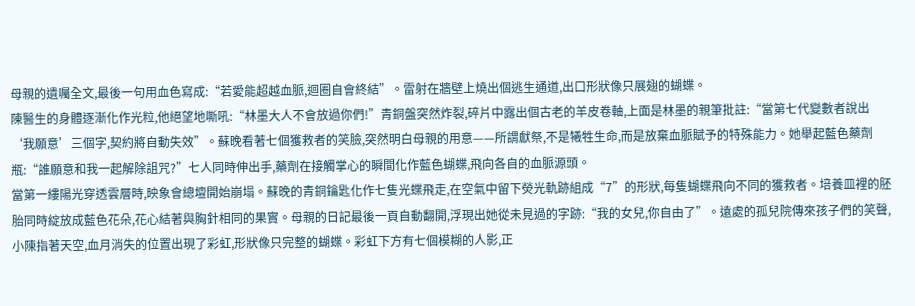母親的遺囑全文,最後一句用血色寫成:“若愛能超越血脈,迴圈自會終結”。雷射在牆壁上燒出個逃生通道,出口形狀像只展翅的蝴蝶。
陳醫生的身體逐漸化作光粒,他絕望地嘶吼:“林墨大人不會放過你們!”青銅盤突然炸裂,碎片中露出個古老的羊皮卷軸,上面是林墨的親筆批註:“當第七代變數者說出‘我願意’三個字,契約將自動失效”。蘇晚看著七個獲救者的笑臉,突然明白母親的用意——所謂獻祭,不是犧牲生命,而是放棄血脈賦予的特殊能力。她舉起藍色藥劑瓶:“誰願意和我一起解除詛咒?”七人同時伸出手,藥劑在接觸掌心的瞬間化作藍色蝴蝶,飛向各自的血脈源頭。
當第一縷陽光穿透雲層時,映象會總壇開始崩塌。蘇晚的青銅鑰匙化作七隻光蝶飛走,在空氣中留下熒光軌跡組成“7”的形狀,每隻蝴蝶飛向不同的獲救者。培養皿裡的胚胎同時綻放成藍色花朵,花心結著與胸針相同的果實。母親的日記最後一頁自動翻開,浮現出她從未見過的字跡:“我的女兒,你自由了”。遠處的孤兒院傳來孩子們的笑聲,小陳指著天空,血月消失的位置出現了彩虹,形狀像只完整的蝴蝶。彩虹下方有七個模糊的人影,正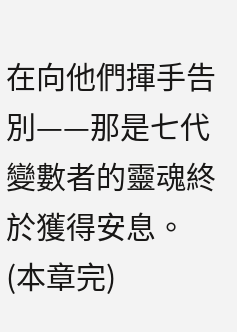在向他們揮手告別——那是七代變數者的靈魂終於獲得安息。
(本章完)